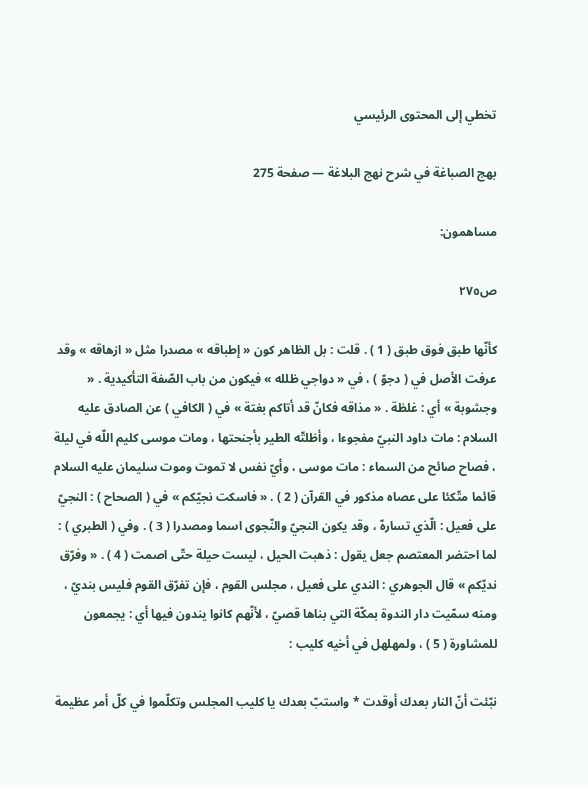تخطي إلى المحتوى الرئيسي

بهج الصباغة في شرح نهج البلاغة — صفحة 275

مساهمون:

ص٢٧٥

كأنّها طبق فوق طبق ( 1 ) . قلت : بل الظاهر كون « إطباقه » مصدرا مثل « ازهاقه » وقد عرفت الأصل في ( دجوّ ) ، في « دواجي ظلله » فيكون من باب الصّفة التأكيدية . « وجشوبة » أي : غلظة . « مذاقه فكانّ قد أتاكم بغتة » في ( الكافي ) عن الصادق عليه السلام : مات داود النبيّ مفجوءا ، وأظلتّه الطير بأجنحتها ، ومات موسى كليم اللّه في ليلة ، فصاح صائح من السماء : مات موسى ، وأيّ نفس لا تموت وموت سليمان عليه السلام قائما متّكئا على عصاه مذكور في القرآن ( 2 ) . « فاسكت نجيّكم » في ( الصحاح ) : النجيّ على فعيل : الّذي تسارهّ ، وقد يكون النجيّ والنّجوى اسما ومصدرا ( 3 ) . وفي ( الطبري ) : لما احتضر المعتصم جعل يقول : ذهبت الحيل ، ليست حيلة حتّى اصمت ( 4 ) . « وفرّق نديّكم » قال الجوهري : الندي على فعيل ، مجلس القوم ، فإن تفرّق القوم فليس بنديّ ، ومنه سمّيت دار الندوة بمكّة التي بناها قصيّ ، لأنّهم كانوا يندون فيها أي : يجمعون للمشاورة ( 5 ) ، ولمهلهل في أخيه كليب :

نبّئت أنّ النار بعدك أوقدت * واستبّ بعدك يا كليب المجلس وتكلّموا في كلّ أمر عظيمة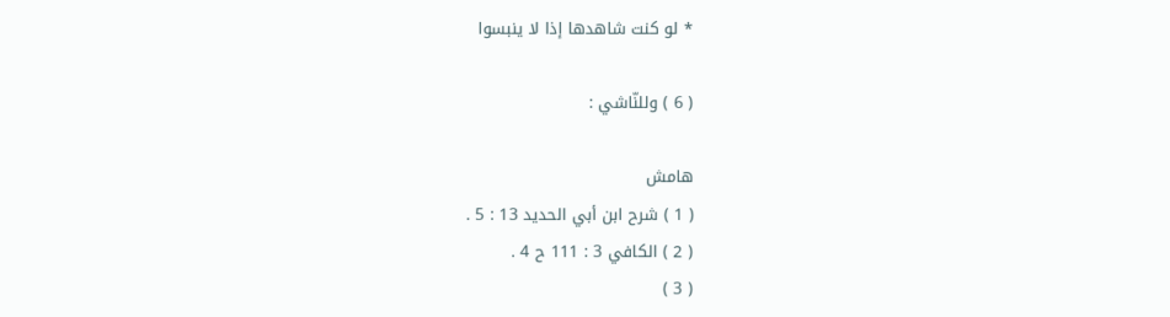* لو كنت شاهدها إذا لا ينبسوا

( 6 ) وللنّاشي :

هامش
( 1 ) شرح ابن أبي الحديد 13 : 5 .
( 2 ) الكافي 3 : 111 ح 4 .
( 3 )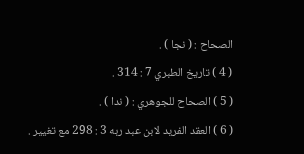الصحاح : ( نجا ) .
( 4 ) تاريخ الطبري 7 : 314 .
( 5 ) الصحاح للجوهري : ( ندا ) .
( 6 ) العقد الفريد لابن عبد ربه 3 : 298 مع تغيير .